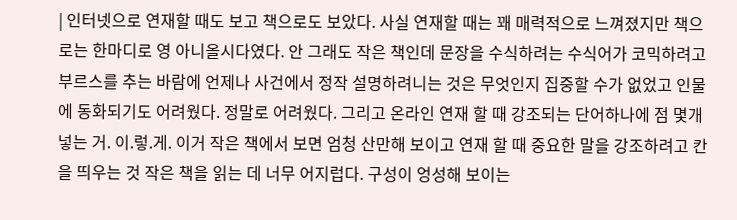| 인터넷으로 연재할 때도 보고 책으로도 보았다. 사실 연재할 때는 꽤 매력적으로 느껴졌지만 책으로는 한마디로 영 아니올시다였다. 안 그래도 작은 책인데 문장을 수식하려는 수식어가 코믹하려고 부르스를 추는 바람에 언제나 사건에서 정작 설명하려니는 것은 무엇인지 집중할 수가 없었고 인물에 동화되기도 어려웠다. 정말로 어려웠다. 그리고 온라인 연재 할 때 강조되는 단어하나에 점 몇개 넣는 거. 이.렇.게. 이거 작은 책에서 보면 엄청 산만해 보이고 연재 할 때 중요한 말을 강조하려고 칸을 띄우는 것 작은 책을 읽는 데 너무 어지럽다. 구성이 엉성해 보이는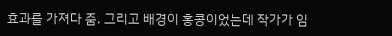효과를 가져다 줌. 그리고 배경이 홍콩이었는데 작가가 임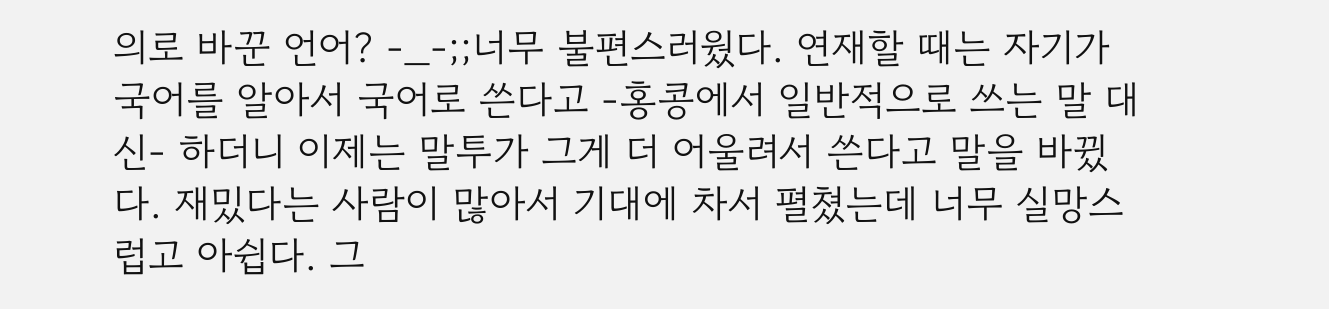의로 바꾼 언어? -_-;;너무 불편스러웠다. 연재할 때는 자기가 국어를 알아서 국어로 쓴다고 -홍콩에서 일반적으로 쓰는 말 대신- 하더니 이제는 말투가 그게 더 어울려서 쓴다고 말을 바뀠다. 재밌다는 사람이 많아서 기대에 차서 펼쳤는데 너무 실망스럽고 아쉽다. 그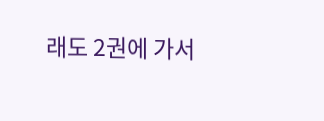래도 2권에 가서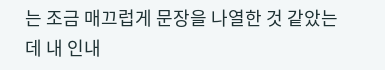는 조금 매끄럽게 문장을 나열한 것 같았는데 내 인내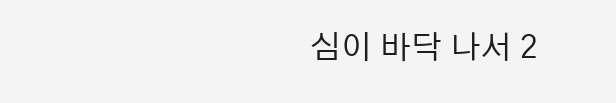심이 바닥 나서 2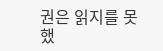권은 읽지를 못 했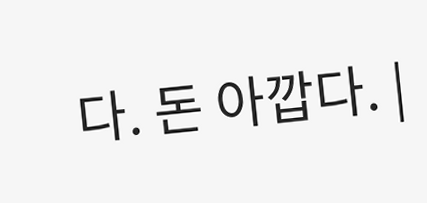다. 돈 아깝다. |